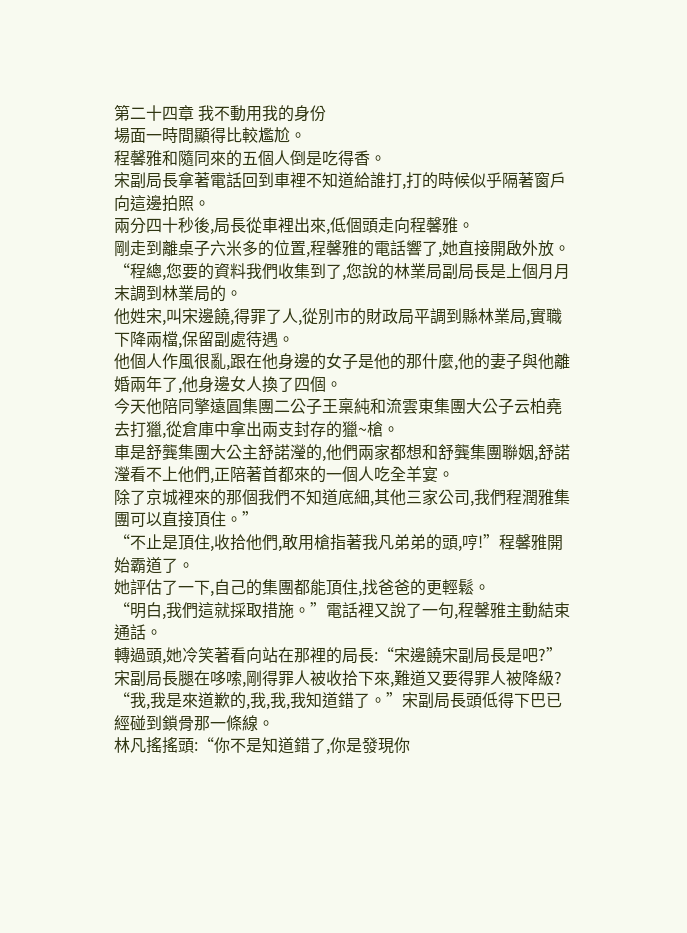第二十四章 我不動用我的身份
場面一時間顯得比較尷尬。
程馨雅和隨同來的五個人倒是吃得香。
宋副局長拿著電話回到車裡不知道給誰打,打的時候似乎隔著窗戶向這邊拍照。
兩分四十秒後,局長從車裡出來,低個頭走向程馨雅。
剛走到離桌子六米多的位置,程馨雅的電話響了,她直接開啟外放。
“程總,您要的資料我們收集到了,您說的林業局副局長是上個月月末調到林業局的。
他姓宋,叫宋邊饒,得罪了人,從別市的財政局平調到縣林業局,實職下降兩檔,保留副處待遇。
他個人作風很亂,跟在他身邊的女子是他的那什麼,他的妻子與他離婚兩年了,他身邊女人換了四個。
今天他陪同擎遠圓集團二公子王稟純和流雲東集團大公子云柏堯去打獵,從倉庫中拿出兩支封存的獵~槍。
車是舒龔集團大公主舒諾瀅的,他們兩家都想和舒龔集團聯姻,舒諾瀅看不上他們,正陪著首都來的一個人吃全羊宴。
除了京城裡來的那個我們不知道底細,其他三家公司,我們程潤雅集團可以直接頂住。”
“不止是頂住,收拾他們,敢用槍指著我凡弟弟的頭,哼!”程馨雅開始霸道了。
她評估了一下,自己的集團都能頂住,找爸爸的更輕鬆。
“明白,我們這就採取措施。”電話裡又說了一句,程馨雅主動結束通話。
轉過頭,她冷笑著看向站在那裡的局長:“宋邊饒宋副局長是吧?”
宋副局長腿在哆嗦,剛得罪人被收拾下來,難道又要得罪人被降級?
“我,我是來道歉的,我,我,我知道錯了。”宋副局長頭低得下巴已經碰到鎖骨那一條線。
林凡搖搖頭:“你不是知道錯了,你是發現你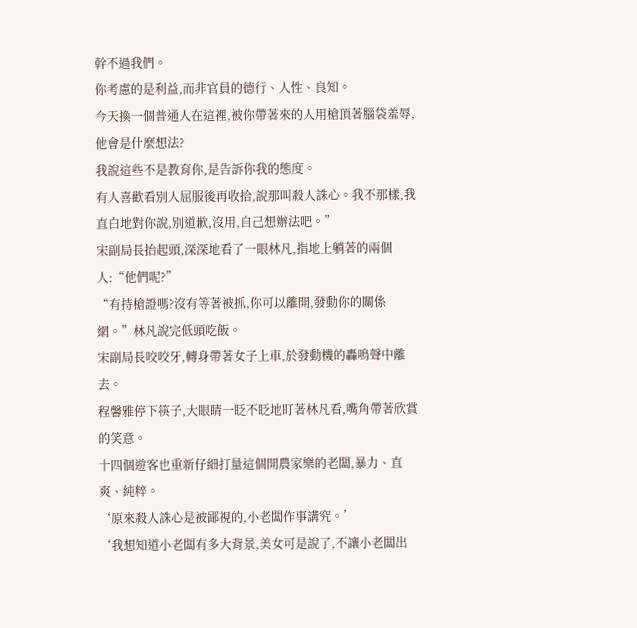幹不過我們。
你考慮的是利益,而非官員的德行、人性、良知。
今天換一個普通人在這裡,被你帶著來的人用槍頂著腦袋羞辱,他會是什麼想法?
我說這些不是教育你,是告訴你我的態度。
有人喜歡看別人屈服後再收拾,說那叫殺人誅心。我不那樣,我直白地對你說,別道歉,沒用,自己想辦法吧。”
宋副局長抬起頭,深深地看了一眼林凡,指地上躺著的兩個人:“他們呢?”
“有持槍證嗎?沒有等著被抓,你可以離開,發動你的關係網。”林凡說完低頭吃飯。
宋副局長咬咬牙,轉身帶著女子上車,於發動機的轟鳴聲中離去。
程馨雅停下筷子,大眼睛一眨不眨地盯著林凡看,嘴角帶著欣賞的笑意。
十四個遊客也重新仔細打量這個開農家樂的老闆,暴力、直爽、純粹。
‘原來殺人誅心是被鄙視的,小老闆作事講究。’
‘我想知道小老闆有多大背景,美女可是說了,不讓小老闆出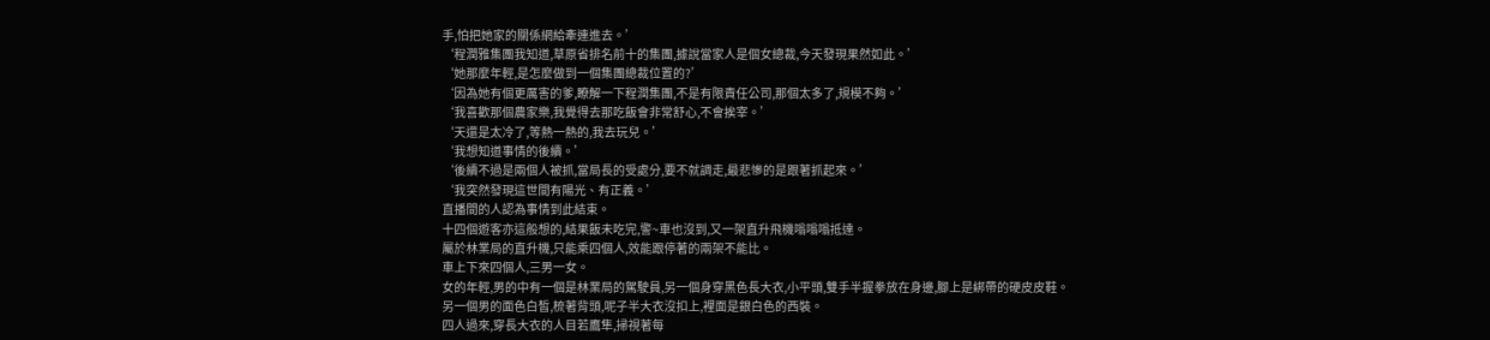手,怕把她家的關係網給牽連進去。’
‘程潤雅集團我知道,草原省排名前十的集團,據說當家人是個女總裁,今天發現果然如此。’
‘她那麼年輕,是怎麼做到一個集團總裁位置的?’
‘因為她有個更厲害的爹,瞭解一下程潤集團,不是有限責任公司,那個太多了,規模不夠。’
‘我喜歡那個農家樂,我覺得去那吃飯會非常舒心,不會挨宰。’
‘天還是太冷了,等熱一熱的,我去玩兒。’
‘我想知道事情的後續。’
‘後續不過是兩個人被抓,當局長的受處分,要不就調走,最悲慘的是跟著抓起來。’
‘我突然發現這世間有陽光、有正義。’
直播間的人認為事情到此結束。
十四個遊客亦這般想的,結果飯未吃完,警~車也沒到,又一架直升飛機嗡嗡嗡抵達。
屬於林業局的直升機,只能乘四個人,效能跟停著的兩架不能比。
車上下來四個人,三男一女。
女的年輕,男的中有一個是林業局的駕駛員,另一個身穿黑色長大衣,小平頭,雙手半握拳放在身邊,腳上是綁帶的硬皮皮鞋。
另一個男的面色白皙,梳著背頭,呢子半大衣沒扣上,裡面是銀白色的西裝。
四人過來,穿長大衣的人目若鷹隼,掃視著每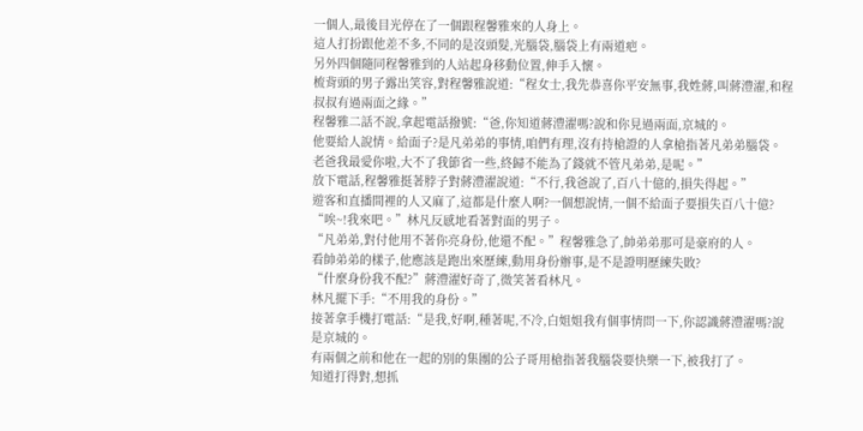一個人,最後目光停在了一個跟程馨雅來的人身上。
這人打扮跟他差不多,不同的是沒頭髮,光腦袋,腦袋上有兩道疤。
另外四個隨同程馨雅到的人站起身移動位置,伸手入懷。
梳背頭的男子露出笑容,對程馨雅說道:“程女士,我先恭喜你平安無事,我姓蔣,叫蔣澧濯,和程叔叔有過兩面之緣。”
程馨雅二話不說,拿起電話撥號:“爸,你知道蔣澧濯嗎?說和你見過兩面,京城的。
他要給人說情。給面子?是凡弟弟的事情,咱們有理,沒有持槍證的人拿槍指著凡弟弟腦袋。
老爸我最愛你啦,大不了我節省一些,終歸不能為了錢就不管凡弟弟,是呢。”
放下電話,程馨雅挺著脖子對蔣澧濯說道:“不行,我爸說了,百八十億的,損失得起。”
遊客和直播間裡的人又麻了,這都是什麼人啊?一個想說情,一個不給面子要損失百八十億?
“唉~!我來吧。”林凡反感地看著對面的男子。
“凡弟弟,對付他用不著你亮身份,他還不配。”程馨雅急了,帥弟弟那可是豪府的人。
看帥弟弟的樣子,他應該是跑出來歷練,動用身份辦事,是不是證明歷練失敗?
“什麼身份我不配?”蔣澧濯好奇了,微笑著看林凡。
林凡擺下手:“不用我的身份。”
接著拿手機打電話:“是我,好啊,種著呢,不冷,白姐姐我有個事情問一下,你認識蔣澧濯嗎?說是京城的。
有兩個之前和他在一起的別的集團的公子哥用槍指著我腦袋要快樂一下,被我打了。
知道打得對,想抓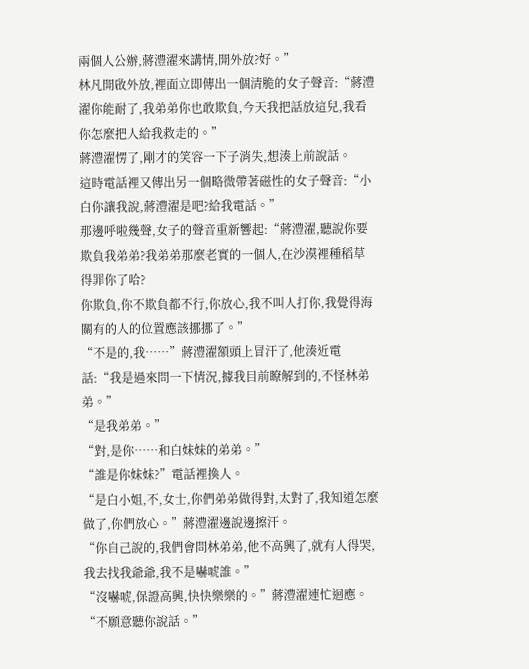兩個人公辦,蔣澧濯來講情,開外放?好。”
林凡開啟外放,裡面立即傳出一個清脆的女子聲音:“蔣澧濯你能耐了,我弟弟你也敢欺負,今天我把話放這兒,我看你怎麼把人給我救走的。”
蔣澧濯愣了,剛才的笑容一下子消失,想湊上前說話。
這時電話裡又傳出另一個略微帶著磁性的女子聲音:“小白你讓我說,蔣澧濯是吧?給我電話。”
那邊呼啦幾聲,女子的聲音重新響起:“蔣澧濯,聽說你要欺負我弟弟?我弟弟那麼老實的一個人,在沙漠裡種稻草得罪你了哈?
你欺負,你不欺負都不行,你放心,我不叫人打你,我覺得海關有的人的位置應該挪挪了。”
“不是的,我……”蔣澧濯額頭上冒汗了,他湊近電話:“我是過來問一下情況,據我目前瞭解到的,不怪林弟弟。”
“是我弟弟。”
“對,是你……和白妹妹的弟弟。”
“誰是你妹妹?”電話裡換人。
“是白小姐,不,女士,你們弟弟做得對,太對了,我知道怎麼做了,你們放心。”蔣澧濯邊說邊擦汗。
“你自己說的,我們會問林弟弟,他不高興了,就有人得哭,我去找我爺爺,我不是嚇唬誰。”
“沒嚇唬,保證高興,快快樂樂的。”蔣澧濯連忙迴應。
“不願意聽你說話。”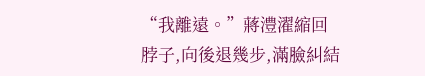“我離遠。”蔣澧濯縮回脖子,向後退幾步,滿臉糾結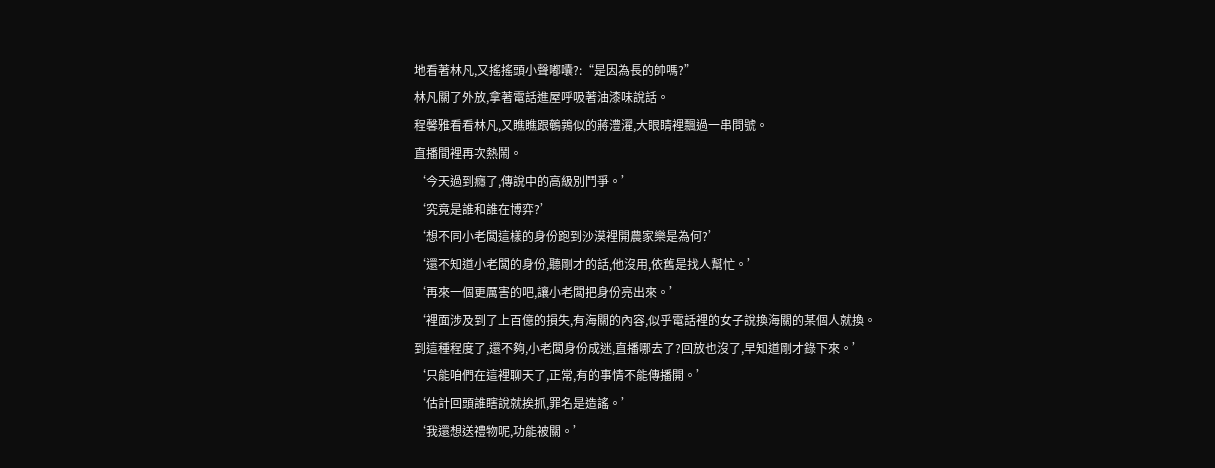地看著林凡,又搖搖頭小聲嘟囔?:“是因為長的帥嗎?”
林凡關了外放,拿著電話進屋呼吸著油漆味說話。
程馨雅看看林凡,又瞧瞧跟鵪鶉似的蔣澧濯,大眼睛裡飄過一串問號。
直播間裡再次熱鬧。
‘今天過到癮了,傳說中的高級別鬥爭。’
‘究竟是誰和誰在博弈?’
‘想不同小老闆這樣的身份跑到沙漠裡開農家樂是為何?’
‘還不知道小老闆的身份,聽剛才的話,他沒用,依舊是找人幫忙。’
‘再來一個更厲害的吧,讓小老闆把身份亮出來。’
‘裡面涉及到了上百億的損失,有海關的內容,似乎電話裡的女子說換海關的某個人就換。
到這種程度了,還不夠,小老闆身份成迷,直播哪去了?回放也沒了,早知道剛才錄下來。’
‘只能咱們在這裡聊天了,正常,有的事情不能傳播開。’
‘估計回頭誰瞎說就挨抓,罪名是造謠。’
‘我還想送禮物呢,功能被關。’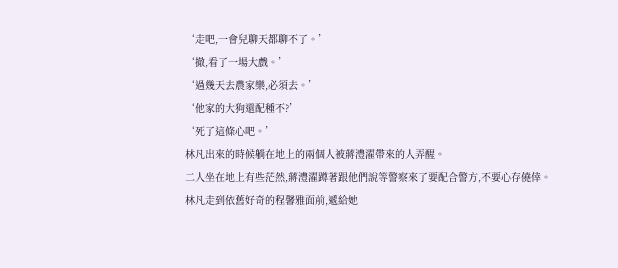‘走吧,一會兒聊天都聊不了。’
‘撤,看了一場大戲。’
‘過幾天去農家樂,必須去。’
‘他家的大狗還配種不?’
‘死了這條心吧。’
林凡出來的時候躺在地上的兩個人被蔣澧濯帶來的人弄醒。
二人坐在地上有些茫然,蔣澧濯蹲著跟他們說等警察來了要配合警方,不要心存僥倖。
林凡走到依舊好奇的程馨雅面前,遞給她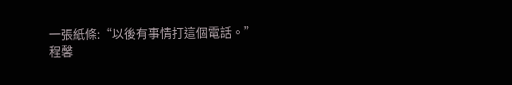一張紙條:“以後有事情打這個電話。”
程馨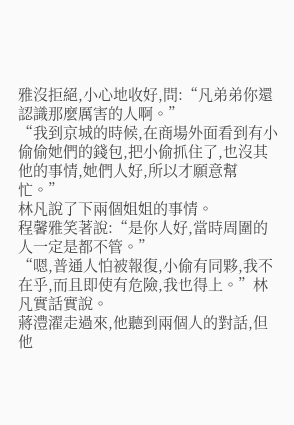雅沒拒絕,小心地收好,問:“凡弟弟你還認識那麼厲害的人啊。”
“我到京城的時候,在商場外面看到有小偷偷她們的錢包,把小偷抓住了,也沒其他的事情,她們人好,所以才願意幫忙。”
林凡說了下兩個姐姐的事情。
程馨雅笑著說:“是你人好,當時周圍的人一定是都不管。”
“嗯,普通人怕被報復,小偷有同夥,我不在乎,而且即使有危險,我也得上。”林凡實話實說。
蔣澧濯走過來,他聽到兩個人的對話,但他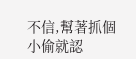不信,幫著抓個小偷就認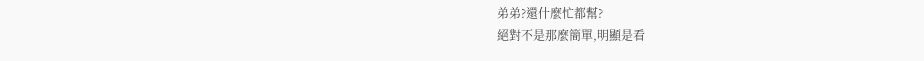弟弟?還什麼忙都幫?
絕對不是那麼簡單,明顯是看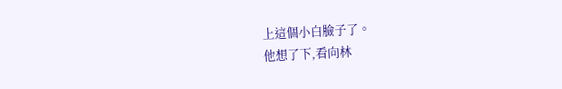上這個小白臉子了。
他想了下,看向林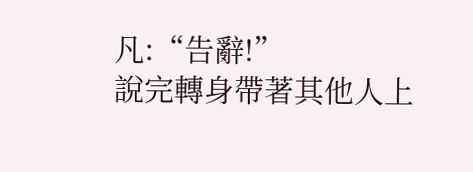凡:“告辭!”
說完轉身帶著其他人上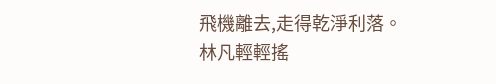飛機離去,走得乾淨利落。
林凡輕輕搖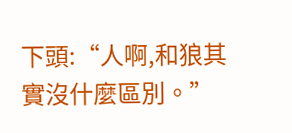下頭:“人啊,和狼其實沒什麼區別。”